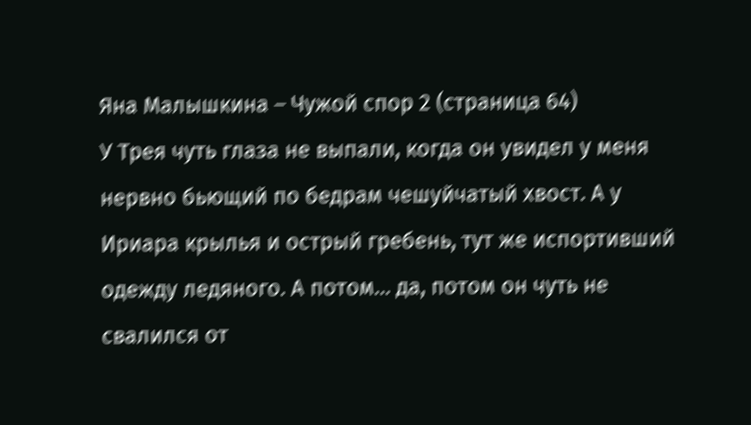Яна Малышкина – Чужой спор 2 (страница 64)
У Трея чуть глаза не выпали, когда он увидел у меня нервно бьющий по бедрам чешуйчатый хвост. А у Ириара крылья и острый гребень, тут же испортивший одежду ледяного. А потом… да, потом он чуть не свалился от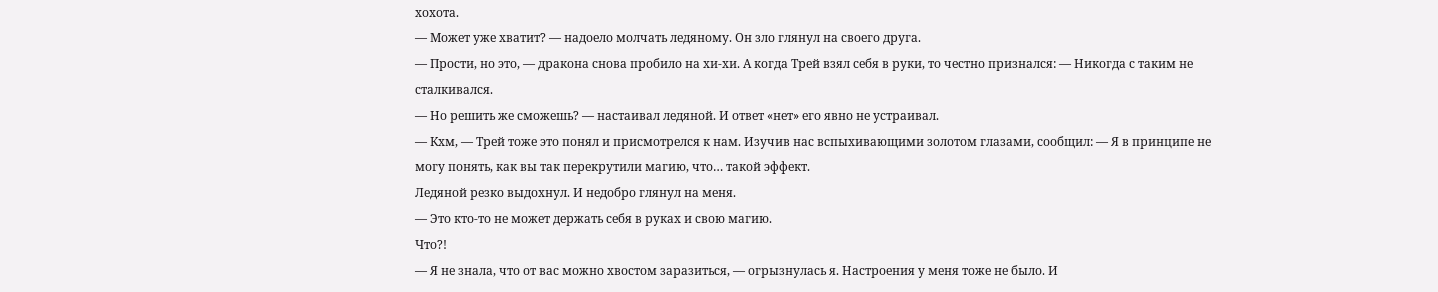хохота.
— Может уже хватит? — надоело молчать ледяному. Он зло глянул на своего друга.
— Прости, но это, — дракона снова пробило на хи-хи. А когда Трей взял себя в руки, то честно признался: — Никогда с таким не сталкивался.
— Но решить же сможешь? — настаивал ледяной. И ответ «нет» его явно не устраивал.
— Кхм, — Трей тоже это понял и присмотрелся к нам. Изучив нас вспыхивающими золотом глазами, сообщил: — Я в принципе не могу понять, как вы так перекрутили магию, что… такой эффект.
Ледяной резко выдохнул. И недобро глянул на меня.
— Это кто-то не может держать себя в руках и свою магию.
Что?!
— Я не знала, что от вас можно хвостом заразиться, — огрызнулась я. Настроения у меня тоже не было. И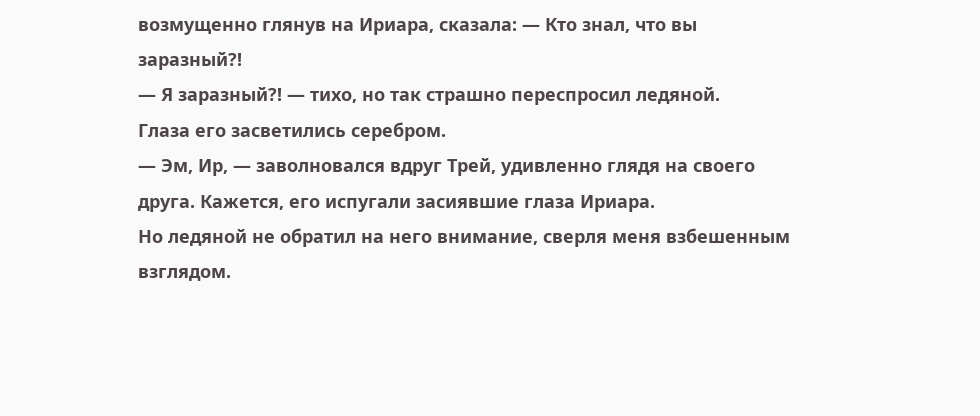возмущенно глянув на Ириара, сказала: — Кто знал, что вы заразный?!
— Я заразный?! — тихо, но так страшно переспросил ледяной.
Глаза его засветились серебром.
— Эм, Ир, — заволновался вдруг Трей, удивленно глядя на своего друга. Кажется, его испугали засиявшие глаза Ириара.
Но ледяной не обратил на него внимание, сверля меня взбешенным взглядом.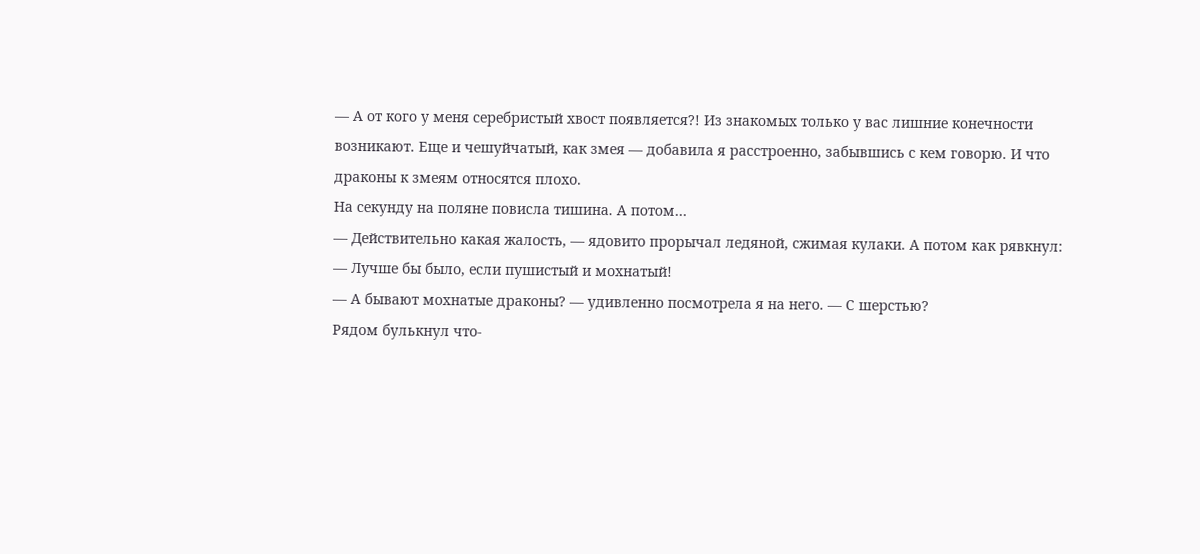— А от кого у меня серебристый хвост появляется?! Из знакомых только у вас лишние конечности возникают. Еще и чешуйчатый, как змея — добавила я расстроенно, забывшись с кем говорю. И что драконы к змеям относятся плохо.
На секунду на поляне повисла тишина. А потом…
— Действительно какая жалость, — ядовито прорычал ледяной, сжимая кулаки. А потом как рявкнул: — Лучше бы было, если пушистый и мохнатый!
— А бывают мохнатые драконы? — удивленно посмотрела я на него. — С шерстью?
Рядом булькнул что-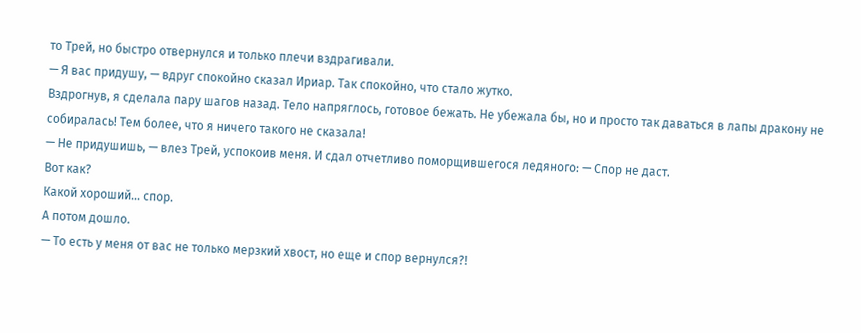то Трей, но быстро отвернулся и только плечи вздрагивали.
— Я вас придушу, — вдруг спокойно сказал Ириар. Так спокойно, что стало жутко.
Вздрогнув, я сделала пару шагов назад. Тело напряглось, готовое бежать. Не убежала бы, но и просто так даваться в лапы дракону не собиралась! Тем более, что я ничего такого не сказала!
— Не придушишь, — влез Трей, успокоив меня. И сдал отчетливо поморщившегося ледяного: — Спор не даст.
Вот как?
Какой хороший… спор.
А потом дошло.
— То есть у меня от вас не только мерзкий хвост, но еще и спор вернулся?!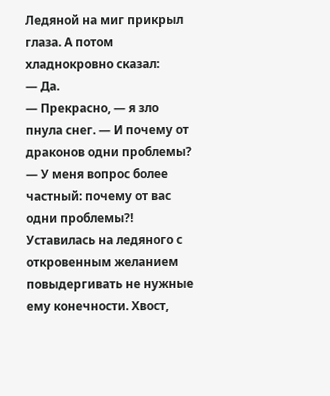Ледяной на миг прикрыл глаза. А потом хладнокровно сказал:
— Да.
— Прекрасно, — я зло пнула снег. — И почему от драконов одни проблемы?
— У меня вопрос более частный: почему от вас одни проблемы?!
Уставилась на ледяного с откровенным желанием повыдергивать не нужные ему конечности. Хвост,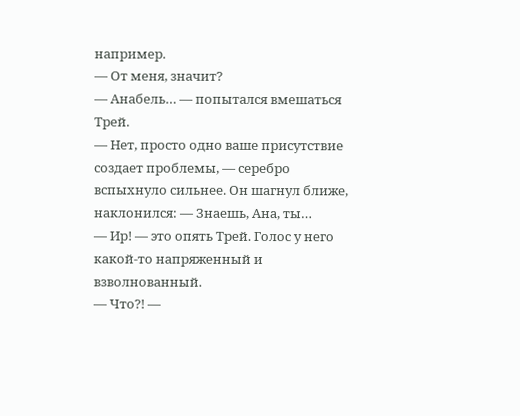например.
— От меня, значит?
— Анабель… — попытался вмешаться Трей.
— Нет, просто одно ваше присутствие создает проблемы, — серебро вспыхнуло сильнее. Он шагнул ближе, наклонился: — Знаешь, Ана, ты…
— Ир! — это опять Трей. Голос у него какой-то напряженный и взволнованный.
— Что?! —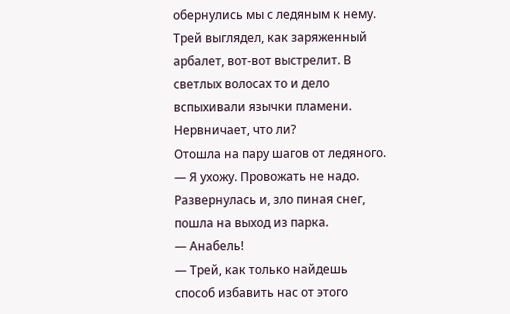обернулись мы с ледяным к нему.
Трей выглядел, как заряженный арбалет, вот-вот выстрелит. В светлых волосах то и дело вспыхивали язычки пламени. Нервничает, что ли?
Отошла на пару шагов от ледяного.
— Я ухожу. Провожать не надо.
Развернулась и, зло пиная снег, пошла на выход из парка.
— Анабель!
— Трей, как только найдешь способ избавить нас от этого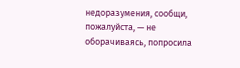недоразумения, сообщи, пожалуйста, — не оборачиваясь, попросила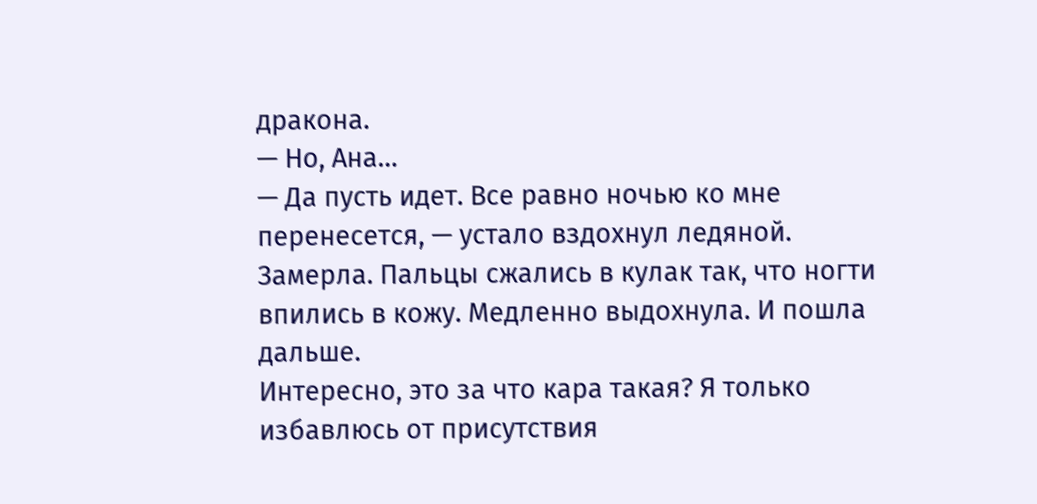дракона.
— Но, Ана…
— Да пусть идет. Все равно ночью ко мне перенесется, — устало вздохнул ледяной.
Замерла. Пальцы сжались в кулак так, что ногти впились в кожу. Медленно выдохнула. И пошла дальше.
Интересно, это за что кара такая? Я только избавлюсь от присутствия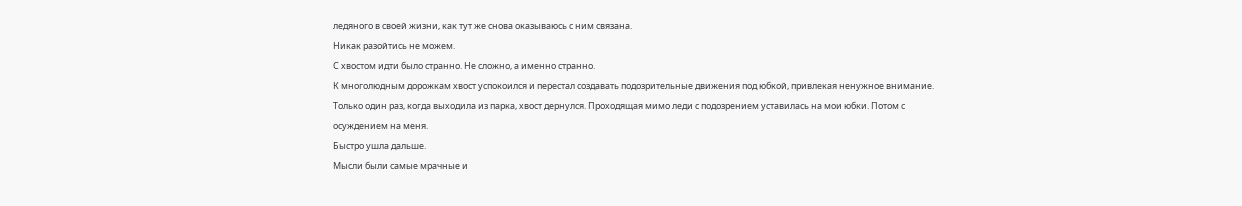ледяного в своей жизни, как тут же снова оказываюсь с ним связана.
Никак разойтись не можем.
С хвостом идти было странно. Не сложно, а именно странно.
К многолюдным дорожкам хвост успокоился и перестал создавать подозрительные движения под юбкой, привлекая ненужное внимание.
Только один раз, когда выходила из парка, хвост дернулся. Проходящая мимо леди с подозрением уставилась на мои юбки. Потом с осуждением на меня.
Быстро ушла дальше.
Мысли были самые мрачные и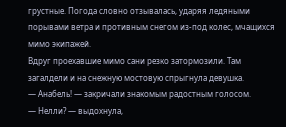грустные. Погода словно отзывалась, ударяя ледяными порывами ветра и противным снегом из-под колес, мчащихся мимо экипажей.
Вдруг проехавшие мимо сани резко затормозили. Там загалдели и на снежную мостовую спрыгнула девушка.
— Анабель! — закричали знакомым радостным голосом.
— Нелли? — выдохнула,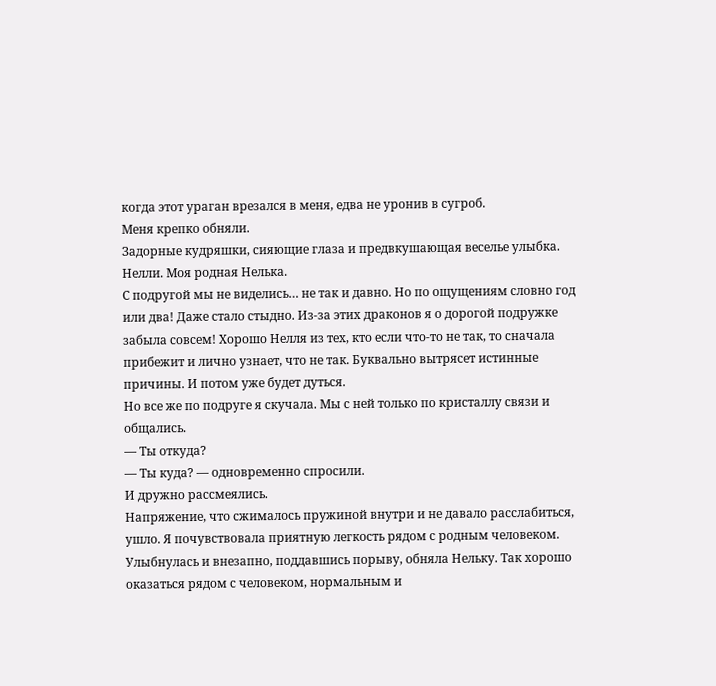когда этот ураган врезался в меня, едва не уронив в сугроб.
Меня крепко обняли.
Задорные кудряшки, сияющие глаза и предвкушающая веселье улыбка. Нелли. Моя родная Нелька.
С подругой мы не виделись… не так и давно. Но по ощущениям словно год или два! Даже стало стыдно. Из-за этих драконов я о дорогой подружке забыла совсем! Хорошо Нелля из тех, кто если что-то не так, то сначала прибежит и лично узнает, что не так. Буквально вытрясет истинные причины. И потом уже будет дуться.
Но все же по подруге я скучала. Мы с ней только по кристаллу связи и общались.
— Ты откуда?
— Ты куда? — одновременно спросили.
И дружно рассмеялись.
Напряжение, что сжималось пружиной внутри и не давало расслабиться, ушло. Я почувствовала приятную легкость рядом с родным человеком.
Улыбнулась и внезапно, поддавшись порыву, обняла Нельку. Так хорошо оказаться рядом с человеком, нормальным и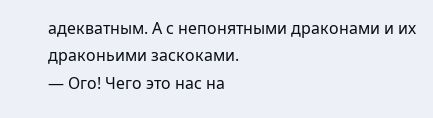адекватным. А с непонятными драконами и их драконьими заскоками.
— Ого! Чего это нас на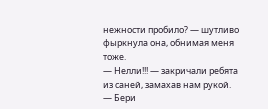нежности пробило? — шутливо фыркнула она, обнимая меня тоже.
— Нелли!!! — закричали ребята из саней, замахав нам рукой. — Бери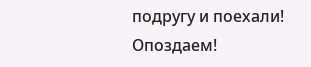подругу и поехали! Опоздаем!